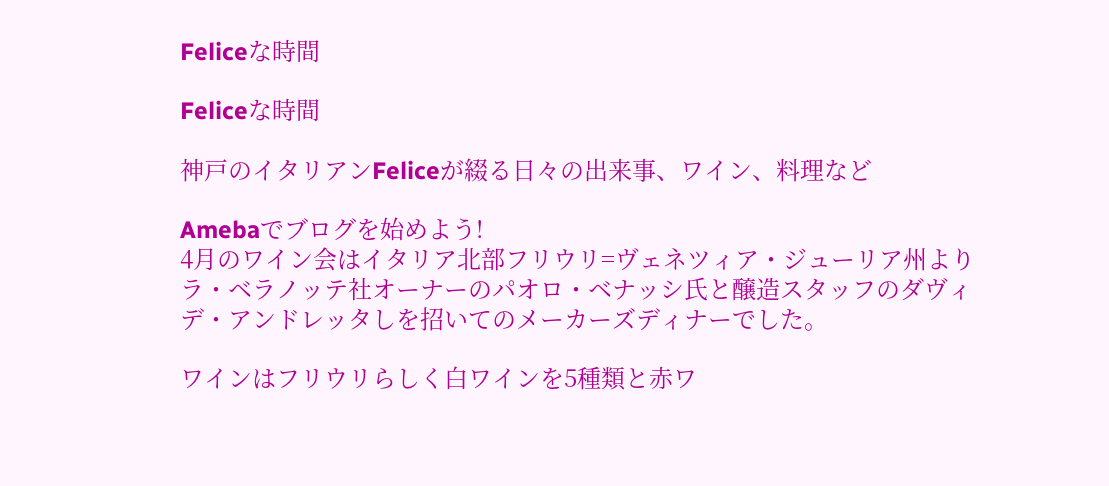Feliceな時間

Feliceな時間

神戸のイタリアンFeliceが綴る日々の出来事、ワイン、料理など

Amebaでブログを始めよう!
4月のワイン会はイタリア北部フリウリ=ヴェネツィア・ジューリア州よりラ・ベラノッテ社オーナーのパオロ・ベナッシ氏と醸造スタッフのダヴィデ・アンドレッタしを招いてのメーカーズディナーでした。

ワインはフリウリらしく白ワインを5種類と赤ワ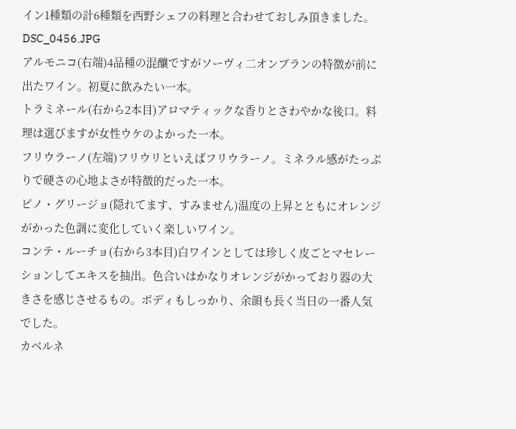イン1種類の計6種類を西野シェフの料理と合わせておしみ頂きました。
DSC_0456.JPG
アルモニコ(右端)4品種の混釀ですがソーヴィ二オンブランの特徴が前に出たワイン。初夏に飲みたい一本。
トラミネール(右から2本目)アロマティックな香りとさわやかな後口。料理は選びますが女性ウケのよかった一本。
フリウラーノ(左端)フリウリといえばフリウラーノ。ミネラル感がたっぷりで硬さの心地よさが特徴的だった一本。
ピノ・グリージョ(隠れてます、すみません)温度の上昇とともにオレンジがかった色調に変化していく楽しいワイン。
コンテ・ルーチョ(右から3本目)白ワインとしては珍しく皮ごとマセレーションしてエキスを抽出。色合いはかなりオレンジがかっており器の大きさを感じさせるもの。ボディもしっかり、余韻も長く当日の一番人気でした。
カベルネ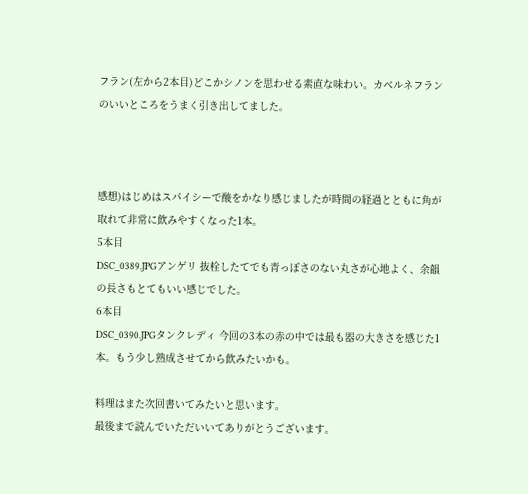フラン(左から2本目)どこかシノンを思わせる素直な味わい。カベルネフランのいいところをうまく引き出してました。



感想)はじめはスパイシーで酸をかなり感じましたが時間の経過とともに角が取れて非常に飲みやすくなった1本。
5本目
DSC_0389.JPGアンゲリ 抜栓したてでも青っぽさのない丸さが心地よく、余韻の長さもとてもいい感じでした。
6本目
DSC_0390.JPGタンクレディ 今回の3本の赤の中では最も器の大きさを感じた1本。もう少し熟成させてから飲みたいかも。

料理はまた次回書いてみたいと思います。
最後まで読んでいただいいてありがとうございます。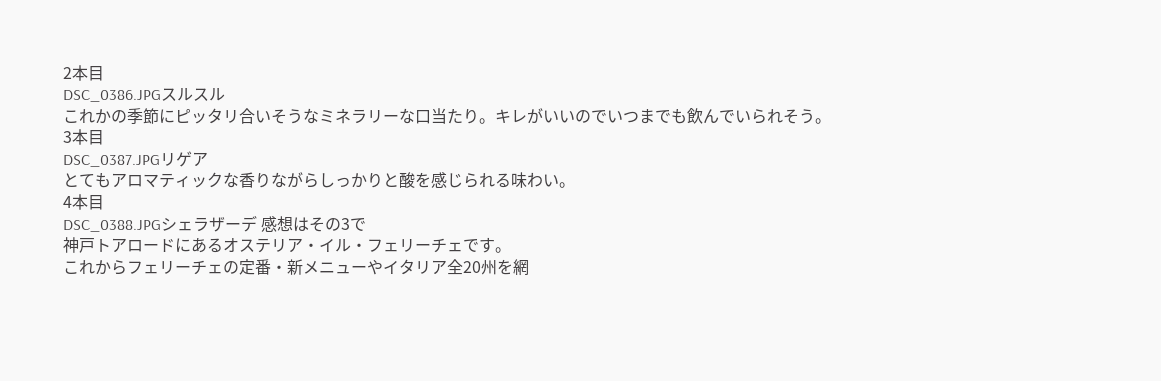2本目
DSC_0386.JPGスルスル
これかの季節にピッタリ合いそうなミネラリーな口当たり。キレがいいのでいつまでも飲んでいられそう。
3本目
DSC_0387.JPGリゲア
とてもアロマティックな香りながらしっかりと酸を感じられる味わい。
4本目
DSC_0388.JPGシェラザーデ 感想はその3で
神戸トアロードにあるオステリア・イル・フェリーチェです。
これからフェリーチェの定番・新メニューやイタリア全20州を網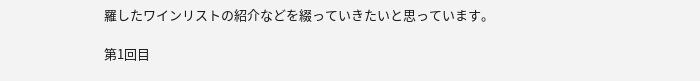羅したワインリストの紹介などを綴っていきたいと思っています。

第1回目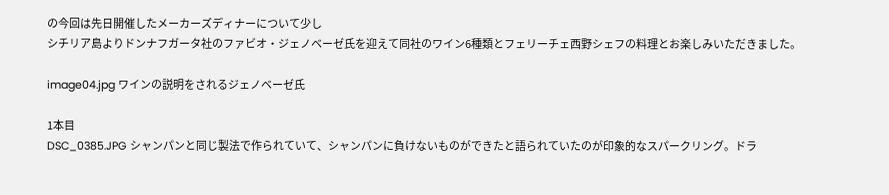の今回は先日開催したメーカーズディナーについて少し
シチリア島よりドンナフガータ社のファビオ・ジェノベーゼ氏を迎えて同社のワイン6種類とフェリーチェ西野シェフの料理とお楽しみいただきました。

image04.jpg ワインの説明をされるジェノベーゼ氏

1本目
DSC_0385.JPG シャンパンと同じ製法で作られていて、シャンパンに負けないものができたと語られていたのが印象的なスパークリング。ドラ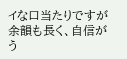イな口当たりですが余韻も長く、自信がう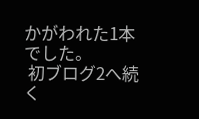かがわれた1本でした。
 初ブログ2へ続く